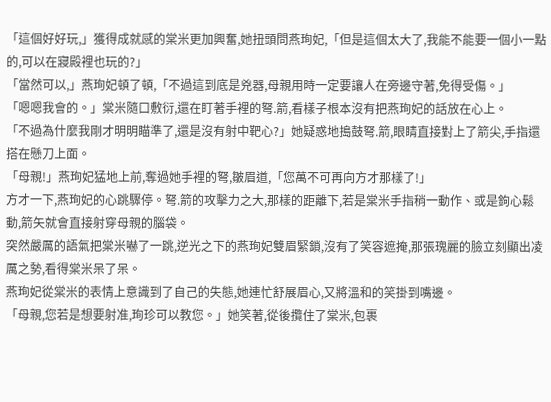「這個好好玩,」獲得成就感的棠米更加興奮,她扭頭問燕珣妃,「但是這個太大了,我能不能要一個小一點的,可以在寢殿裡也玩的?」
「當然可以,」燕珣妃頓了頓,「不過這到底是兇器,母親用時一定要讓人在旁邊守著,免得受傷。」
「嗯嗯我會的。」棠米隨口敷衍,還在盯著手裡的弩.箭,看樣子根本沒有把燕珣妃的話放在心上。
「不過為什麼我剛才明明瞄準了,還是沒有射中靶心?」她疑惑地搗鼓弩.箭,眼睛直接對上了箭尖,手指還搭在懸刀上面。
「母親!」燕珣妃猛地上前,奪過她手裡的弩,皺眉道,「您萬不可再向方才那樣了!」
方才一下,燕珣妃的心跳驟停。弩.箭的攻擊力之大,那樣的距離下,若是棠米手指稍一動作、或是鉤心鬆動,箭矢就會直接射穿母親的腦袋。
突然嚴厲的語氣把棠米嚇了一跳,逆光之下的燕珣妃雙眉緊鎖,沒有了笑容遮掩,那張瑰麗的臉立刻顯出凌厲之勢,看得棠米呆了呆。
燕珣妃從棠米的表情上意識到了自己的失態,她連忙舒展眉心,又將溫和的笑掛到嘴邊。
「母親,您若是想要射准,珣珍可以教您。」她笑著,從後攬住了棠米,包裹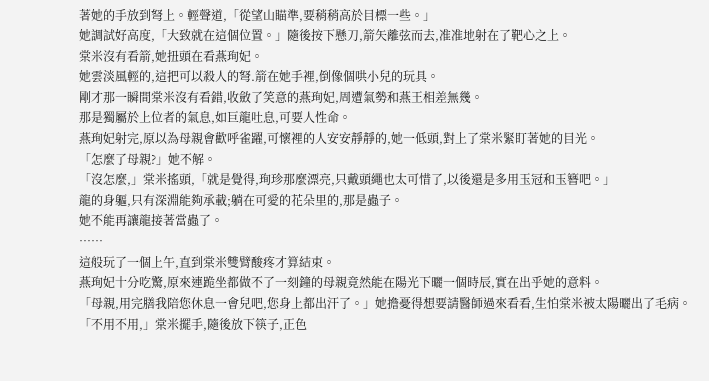著她的手放到弩上。輕聲道,「從望山瞄準,要稍稍高於目標一些。」
她調試好高度,「大致就在這個位置。」隨後按下懸刀,箭矢離弦而去,准准地射在了靶心之上。
棠米沒有看箭,她扭頭在看燕珣妃。
她雲淡風輕的,這把可以殺人的弩.箭在她手裡,倒像個哄小兒的玩具。
剛才那一瞬間棠米沒有看錯,收斂了笑意的燕珣妃,周遭氣勢和燕王相差無幾。
那是獨屬於上位者的氣息,如巨龍吐息,可要人性命。
燕珣妃射完,原以為母親會歡呼雀躍,可懷裡的人安安靜靜的,她一低頭,對上了棠米緊盯著她的目光。
「怎麼了母親?」她不解。
「沒怎麼,」棠米搖頭,「就是覺得,珣珍那麼漂亮,只戴頭繩也太可惜了,以後還是多用玉冠和玉簪吧。」
龍的身軀,只有深淵能夠承載;躺在可愛的花朵里的,那是蟲子。
她不能再讓龍接著當蟲了。
……
這般玩了一個上午,直到棠米雙臂酸疼才算結束。
燕珣妃十分吃驚,原來連跪坐都做不了一刻鐘的母親竟然能在陽光下曬一個時辰,實在出乎她的意料。
「母親,用完膳我陪您休息一會兒吧,您身上都出汗了。」她擔憂得想要請醫師過來看看,生怕棠米被太陽曬出了毛病。
「不用不用,」棠米擺手,隨後放下筷子,正色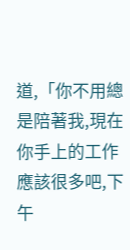道,「你不用總是陪著我,現在你手上的工作應該很多吧,下午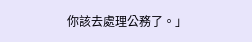你該去處理公務了。」